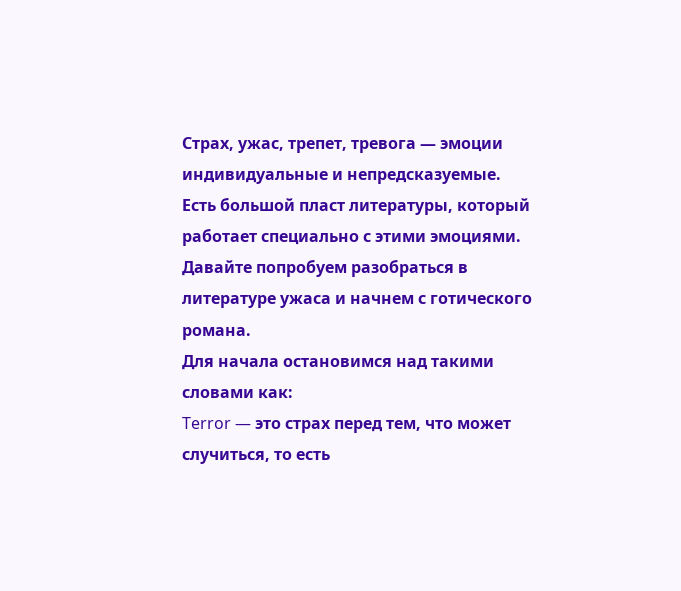Страх, ужас, трепет, тревога — эмоции индивидуальные и непредсказуемые. Есть большой пласт литературы, который работает специально с этими эмоциями. Давайте попробуем разобраться в литературе ужаса и начнем с готического романа.
Для начала остановимся над такими словами как:
Terror — это страх перед тем, что может случиться, то есть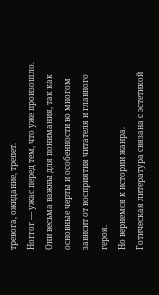тревога, ожидание, трепет.
Horror — ужас перед тем, что уже произошло.
Они весьма важны для понимания, так как основные черты и особенности во многом зависит от восприятия читателя и главного героя.
Но вернемся к истории жанра.
Готическая литература связана с эстетикой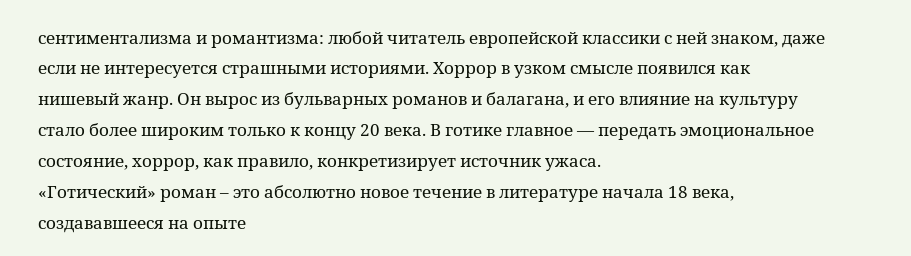сентиментализма и романтизма: любой читатель европейской классики с ней знаком, даже если не интересуется страшными историями. Хоррор в узком смысле появился как нишевый жанр. Он вырос из бульварных романов и балагана, и его влияние на культуру стало более широким только к концу 20 века. В готике главное — передать эмоциональное состояние, хоррор, как правило, конкретизирует источник ужаса.
«Готический» роман – это абсолютно новое течение в литературе начала 18 века, создававшееся на опыте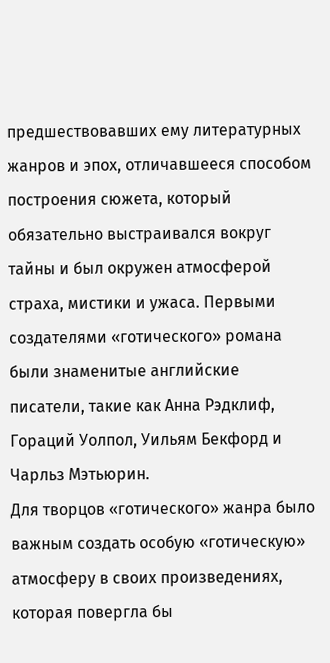предшествовавших ему литературных жанров и эпох, отличавшееся способом построения сюжета, который обязательно выстраивался вокруг тайны и был окружен атмосферой страха, мистики и ужаса. Первыми создателями «готического» романа были знаменитые английские писатели, такие как Анна Рэдклиф, Гораций Уолпол, Уильям Бекфорд и Чарльз Мэтьюрин.
Для творцов «готического» жанра было важным создать особую «готическую» атмосферу в своих произведениях, которая повергла бы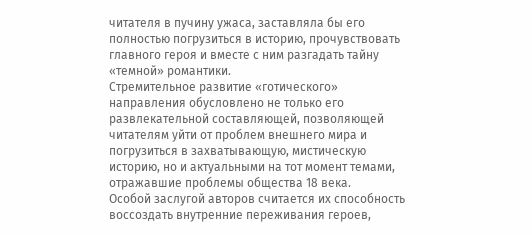читателя в пучину ужаса, заставляла бы его полностью погрузиться в историю, прочувствовать главного героя и вместе с ним разгадать тайну «темной» романтики.
Стремительное развитие «готического» направления обусловлено не только его развлекательной составляющей, позволяющей читателям уйти от проблем внешнего мира и погрузиться в захватывающую, мистическую историю, но и актуальными на тот момент темами, отражавшие проблемы общества 18 века.
Особой заслугой авторов считается их способность воссоздать внутренние переживания героев,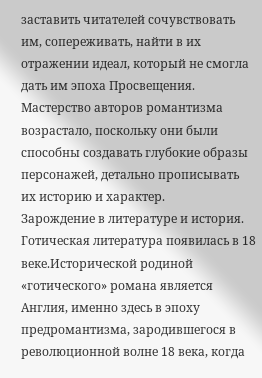заставить читателей сочувствовать им, сопереживать, найти в их отражении идеал, который не смогла дать им эпоха Просвещения. Мастерство авторов романтизма возрастало, поскольку они были способны создавать глубокие образы персонажей, детально прописывать их историю и характер.
Зарождение в литературе и история.
Готическая литература появилась в 18 веке.Исторической родиной «готического» романа является Англия, именно здесь в эпоху предромантизма, зародившегося в революционной волне 18 века, когда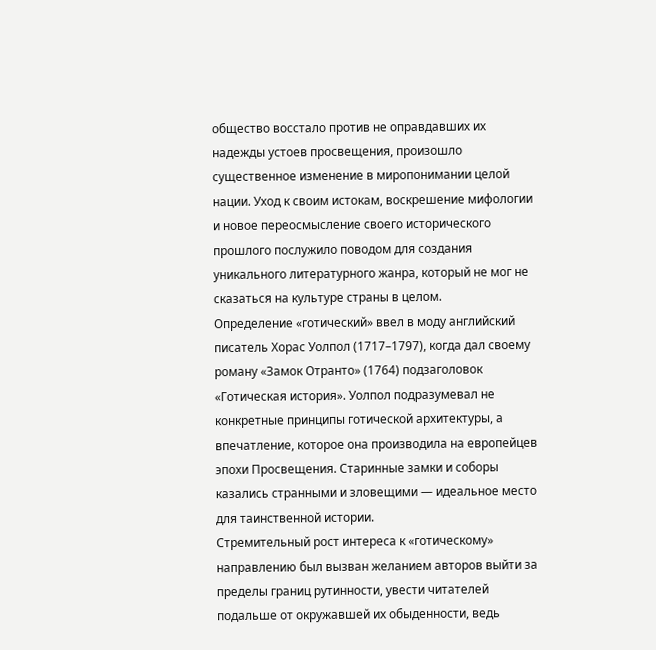общество восстало против не оправдавших их надежды устоев просвещения, произошло существенное изменение в миропонимании целой нации. Уход к своим истокам, воскрешение мифологии и новое переосмысление своего исторического прошлого послужило поводом для создания уникального литературного жанра, который не мог не сказаться на культуре страны в целом.
Определение «готический» ввел в моду английский писатель Хорас Уолпол (1717–1797), когда дал своему роману «Замок Отранто» (1764) подзаголовок «Готическая история». Уолпол подразумевал не конкретные принципы готической архитектуры, а впечатление, которое она производила на европейцев эпохи Просвещения. Старинные замки и соборы казались странными и зловещими — идеальное место для таинственной истории.
Стремительный рост интереса к «готическому» направлению был вызван желанием авторов выйти за пределы границ рутинности, увести читателей подальше от окружавшей их обыденности, ведь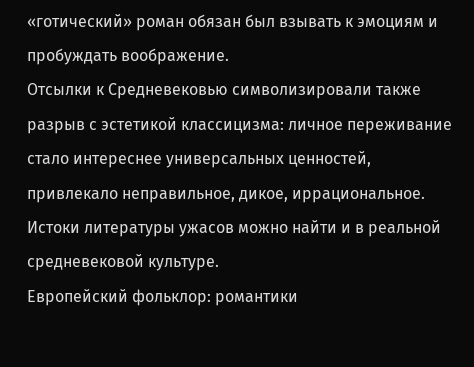«готический» роман обязан был взывать к эмоциям и пробуждать воображение.
Отсылки к Средневековью символизировали также разрыв с эстетикой классицизма: личное переживание стало интереснее универсальных ценностей, привлекало неправильное, дикое, иррациональное.
Истоки литературы ужасов можно найти и в реальной средневековой культуре.
Европейский фольклор: романтики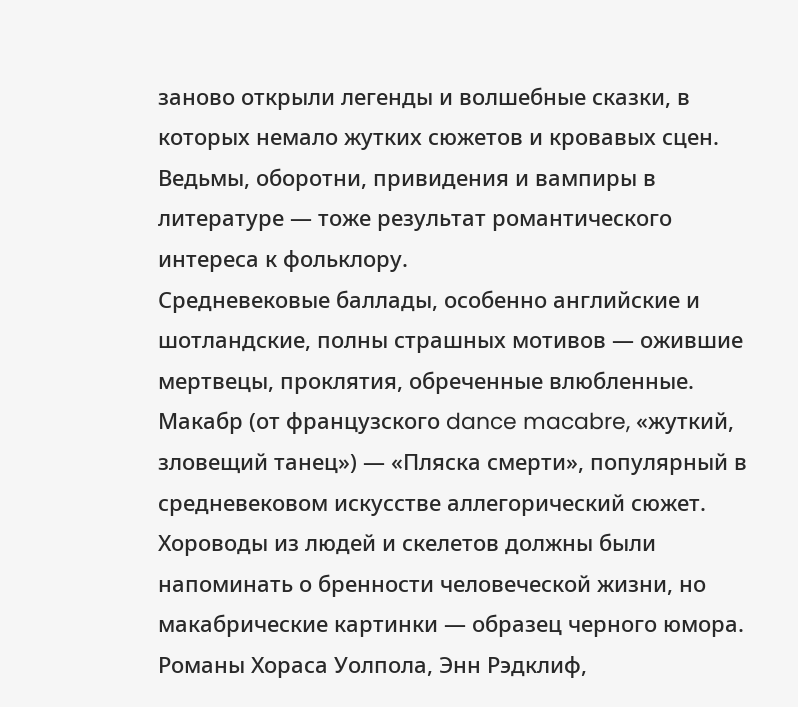заново открыли легенды и волшебные сказки, в которых немало жутких сюжетов и кровавых сцен. Ведьмы, оборотни, привидения и вампиры в литературе — тоже результат романтического интереса к фольклору.
Средневековые баллады, особенно английские и шотландские, полны страшных мотивов — ожившие мертвецы, проклятия, обреченные влюбленные.
Макабр (от французского dance macabre, «жуткий, зловещий танец») — «Пляска смерти», популярный в средневековом искусстве аллегорический сюжет. Хороводы из людей и скелетов должны были напоминать о бренности человеческой жизни, но макабрические картинки — образец черного юмора.
Романы Хораса Уолпола, Энн Рэдклиф,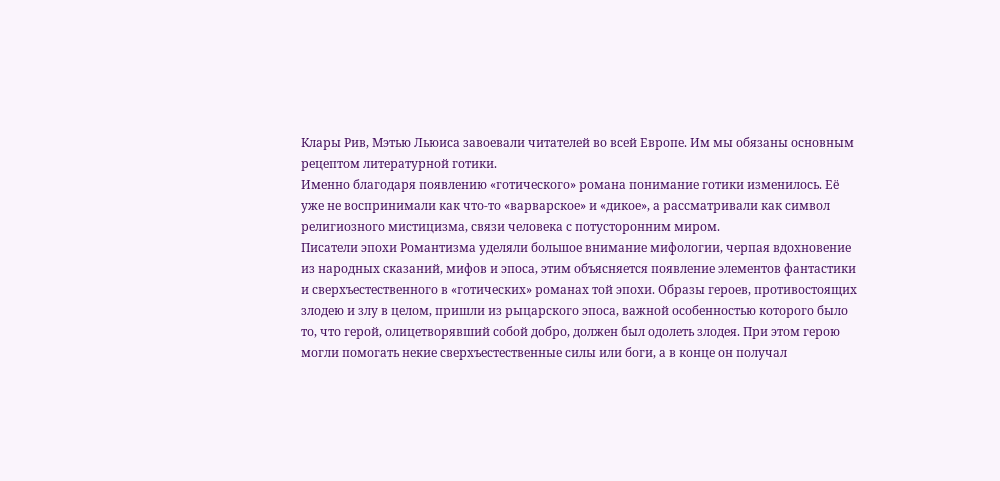Клары Рив, Мэтью Льюиса завоевали читателей во всей Европе. Им мы обязаны основным рецептом литературной готики.
Именно благодаря появлению «готического» романа понимание готики изменилось. Её уже не воспринимали как что-то «варварское» и «дикое», а рассматривали как символ религиозного мистицизма, связи человека с потусторонним миром.
Писатели эпохи Романтизма уделяли большое внимание мифологии, черпая вдохновение из народных сказаний, мифов и эпоса, этим объясняется появление элементов фантастики и сверхъестественного в «готических» романах той эпохи. Образы героев, противостоящих злодею и злу в целом, пришли из рыцарского эпоса, важной особенностью которого было то, что герой, олицетворявший собой добро, должен был одолеть злодея. При этом герою могли помогать некие сверхъестественные силы или боги, а в конце он получал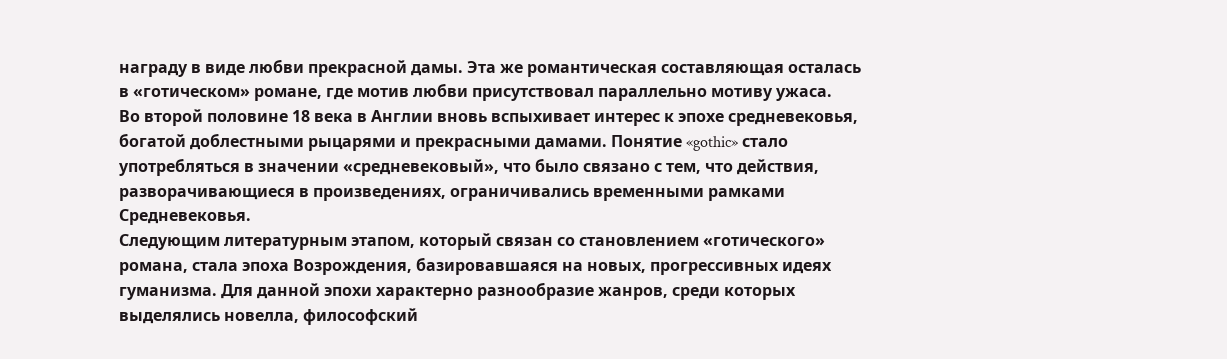награду в виде любви прекрасной дамы. Эта же романтическая составляющая осталась в «готическом» романе, где мотив любви присутствовал параллельно мотиву ужаса.
Во второй половине 18 века в Англии вновь вспыхивает интерес к эпохе средневековья, богатой доблестными рыцарями и прекрасными дамами. Понятие «gothic» стало употребляться в значении «средневековый», что было связано с тем, что действия, разворачивающиеся в произведениях, ограничивались временными рамками Средневековья.
Следующим литературным этапом, который связан со становлением «готического» романа, стала эпоха Возрождения, базировавшаяся на новых, прогрессивных идеях гуманизма. Для данной эпохи характерно разнообразие жанров, среди которых выделялись новелла, философский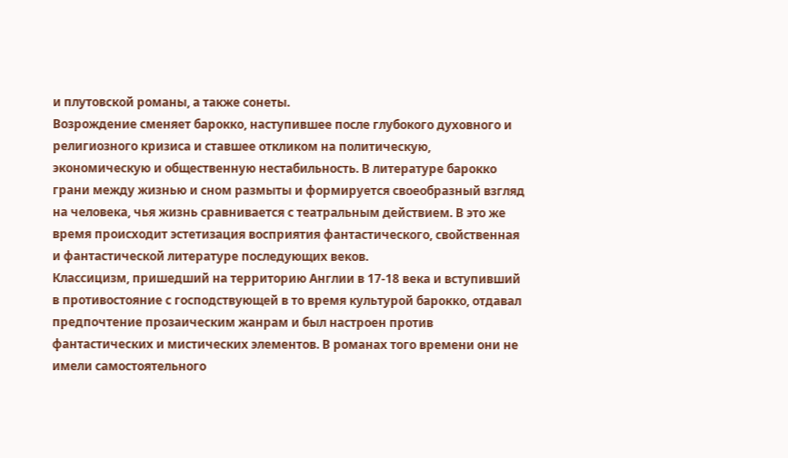и плутовской романы, а также сонеты.
Возрождение сменяет барокко, наступившее после глубокого духовного и религиозного кризиса и ставшее откликом на политическую, экономическую и общественную нестабильность. В литературе барокко грани между жизнью и сном размыты и формируется своеобразный взгляд на человека, чья жизнь сравнивается с театральным действием. В это же время происходит эстетизация восприятия фантастического, свойственная и фантастической литературе последующих веков.
Классицизм, пришедший на территорию Англии в 17-18 века и вступивший в противостояние с господствующей в то время культурой барокко, отдавал предпочтение прозаическим жанрам и был настроен против фантастических и мистических элементов. В романах того времени они не имели самостоятельного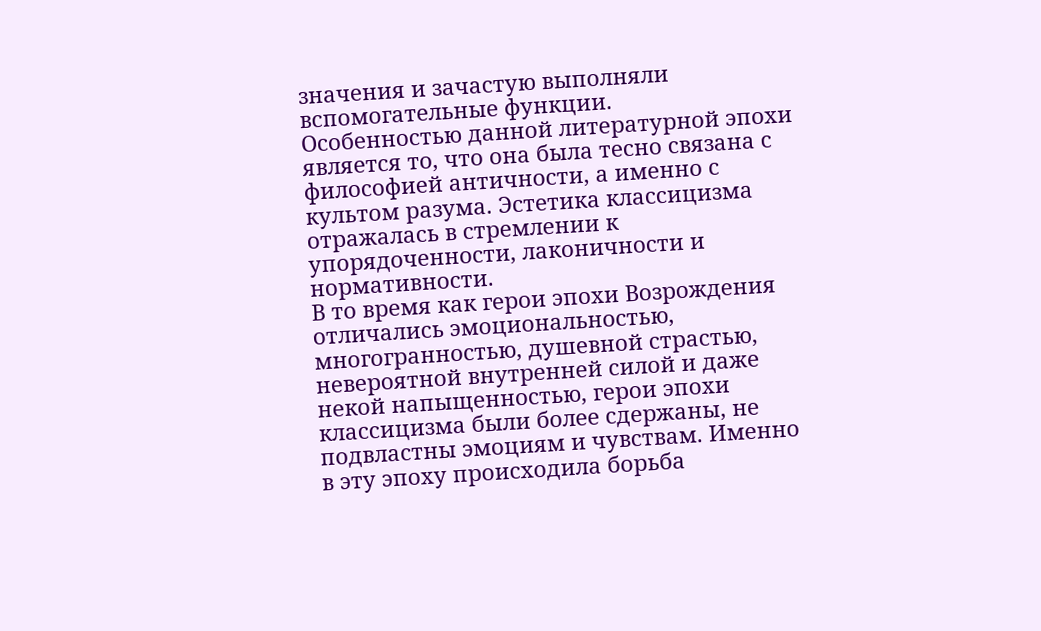значения и зачастую выполняли вспомогательные функции.
Особенностью данной литературной эпохи является то, что она была тесно связана с философией античности, а именно с культом разума. Эстетика классицизма отражалась в стремлении к упорядоченности, лаконичности и нормативности.
В то время как герои эпохи Возрождения отличались эмоциональностью, многогранностью, душевной страстью, невероятной внутренней силой и даже некой напыщенностью, герои эпохи классицизма были более сдержаны, не подвластны эмоциям и чувствам. Именно в эту эпоху происходила борьба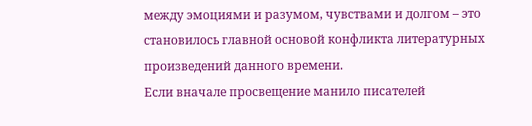между эмоциями и разумом, чувствами и долгом – это становилось главной основой конфликта литературных произведений данного времени.
Если вначале просвещение манило писателей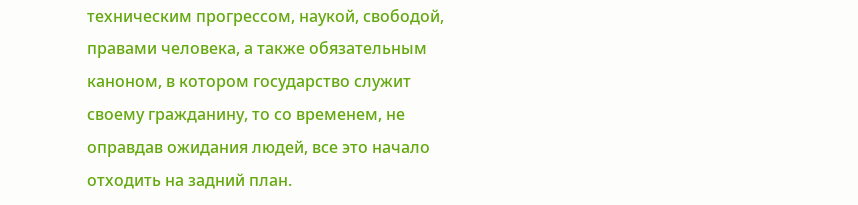техническим прогрессом, наукой, свободой, правами человека, а также обязательным каноном, в котором государство служит своему гражданину, то со временем, не оправдав ожидания людей, все это начало отходить на задний план.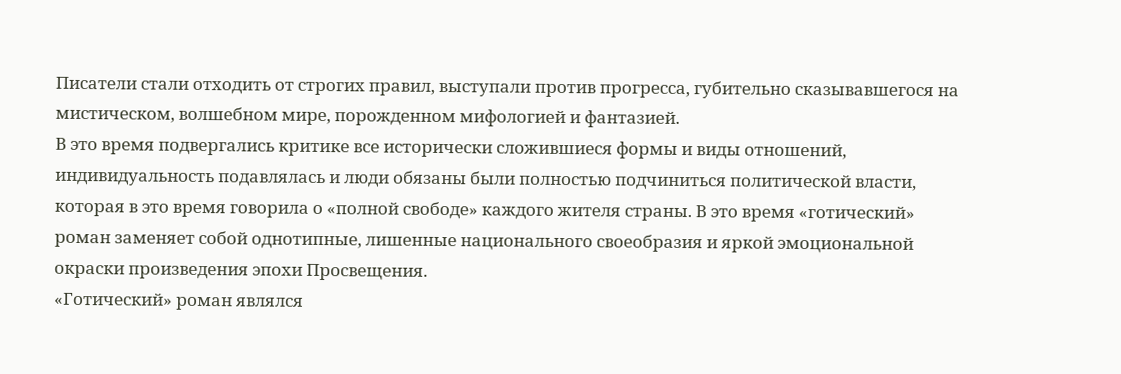Писатели стали отходить от строгих правил, выступали против прогресса, губительно сказывавшегося на мистическом, волшебном мире, порожденном мифологией и фантазией.
В это время подвергались критике все исторически сложившиеся формы и виды отношений, индивидуальность подавлялась и люди обязаны были полностью подчиниться политической власти, которая в это время говорила о «полной свободе» каждого жителя страны. В это время «готический» роман заменяет собой однотипные, лишенные национального своеобразия и яркой эмоциональной окраски произведения эпохи Просвещения.
«Готический» роман являлся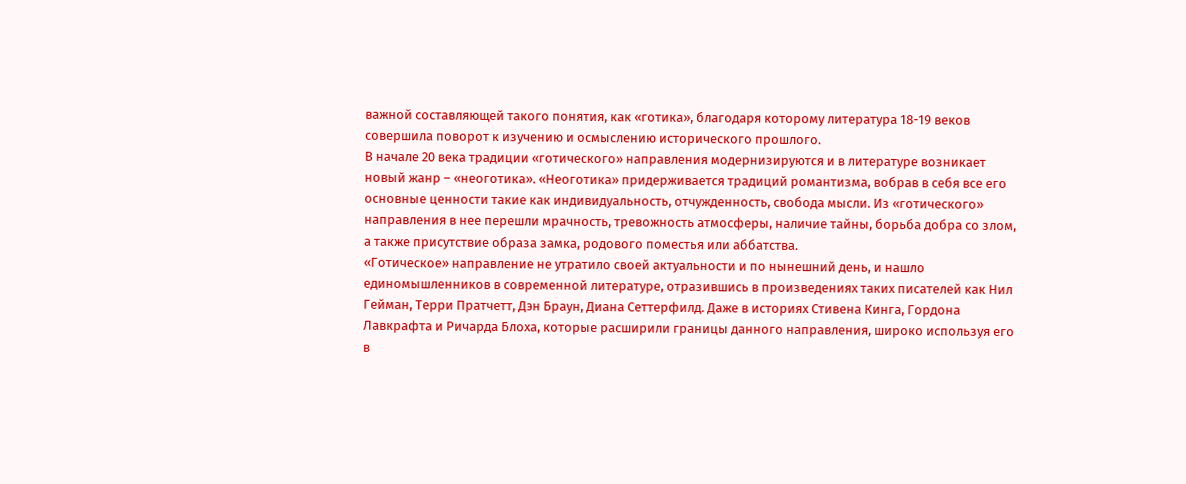важной составляющей такого понятия, как «готика», благодаря которому литература 18-19 веков совершила поворот к изучению и осмыслению исторического прошлого.
В начале 20 века традиции «готического» направления модернизируются и в литературе возникает новый жанр – «неоготика». «Неоготика» придерживается традиций романтизма, вобрав в себя все его основные ценности такие как индивидуальность, отчужденность, свобода мысли. Из «готического» направления в нее перешли мрачность, тревожность атмосферы, наличие тайны, борьба добра со злом, а также присутствие образа замка, родового поместья или аббатства.
«Готическое» направление не утратило своей актуальности и по нынешний день, и нашло единомышленников в современной литературе, отразившись в произведениях таких писателей как Нил Гейман, Терри Пратчетт, Дэн Браун, Диана Сеттерфилд. Даже в историях Стивена Кинга, Гордона Лавкрафта и Ричарда Блоха, которые расширили границы данного направления, широко используя его в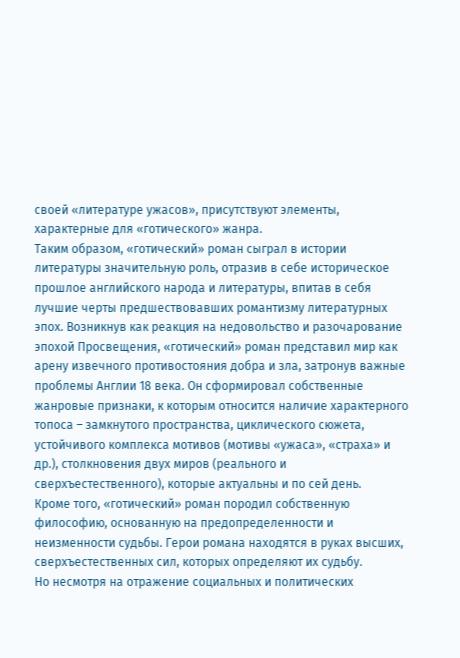своей «литературе ужасов», присутствуют элементы, характерные для «готического» жанра.
Таким образом, «готический» роман сыграл в истории литературы значительную роль, отразив в себе историческое прошлое английского народа и литературы, впитав в себя лучшие черты предшествовавших романтизму литературных эпох. Возникнув как реакция на недовольство и разочарование эпохой Просвещения, «готический» роман представил мир как арену извечного противостояния добра и зла, затронув важные проблемы Англии 18 века. Он сформировал собственные жанровые признаки, к которым относится наличие характерного топоса – замкнутого пространства, циклического сюжета, устойчивого комплекса мотивов (мотивы «ужаса», «страха» и др.), столкновения двух миров (реального и сверхъестественного), которые актуальны и по сей день.
Кроме того, «готический» роман породил собственную философию, основанную на предопределенности и неизменности судьбы. Герои романа находятся в руках высших, сверхъестественных сил, которых определяют их судьбу.
Но несмотря на отражение социальных и политических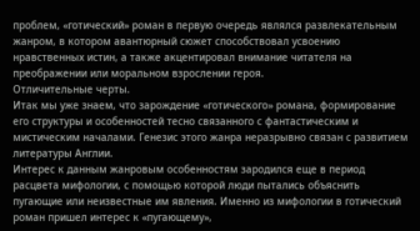проблем, «готический» роман в первую очередь являлся развлекательным жанром, в котором авантюрный сюжет способствовал усвоению нравственных истин, а также акцентировал внимание читателя на преображении или моральном взрослении героя.
Отличительные черты.
Итак мы уже знаем, что зарождение «готического» романа, формирование его структуры и особенностей тесно связанного с фантастическим и мистическим началами. Генезис этого жанра неразрывно связан с развитием литературы Англии.
Интерес к данным жанровым особенностям зародился еще в период расцвета мифологии, с помощью которой люди пытались объяснить пугающие или неизвестные им явления. Именно из мифологии в готический роман пришел интерес к «пугающему»,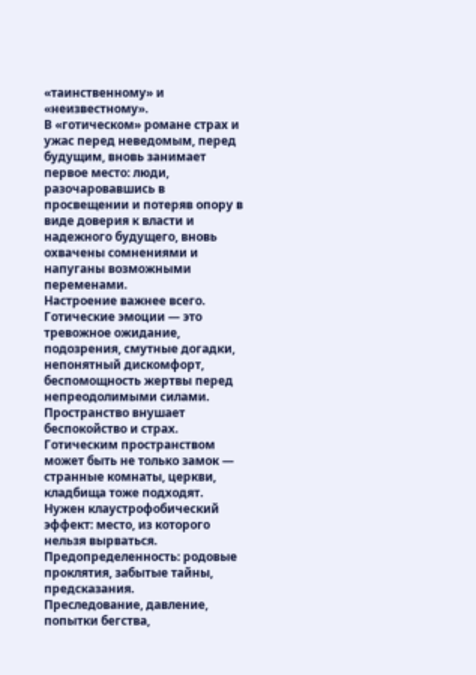«таинственному» и «неизвестному».
В «готическом» романе страх и ужас перед неведомым, перед будущим, вновь занимает первое место: люди, разочаровавшись в просвещении и потеряв опору в виде доверия к власти и надежного будущего, вновь охвачены сомнениями и напуганы возможными переменами.
Настроение важнее всего. Готические эмоции — это тревожное ожидание, подозрения, смутные догадки, непонятный дискомфорт, беспомощность жертвы перед непреодолимыми силами.
Пространство внушает беспокойство и страх. Готическим пространством может быть не только замок — странные комнаты, церкви, кладбища тоже подходят. Нужен клаустрофобический эффект: место, из которого нельзя вырваться.
Предопределенность: родовые проклятия, забытые тайны, предсказания.
Преследование, давление, попытки бегства,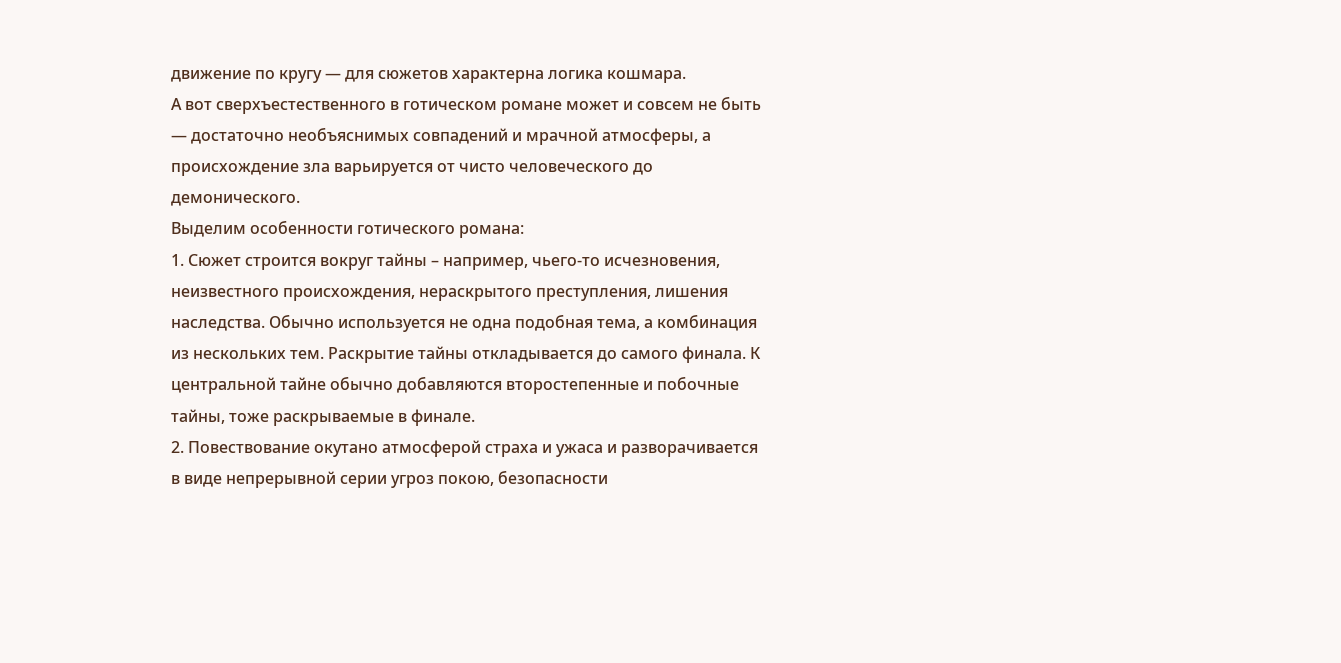движение по кругу — для сюжетов характерна логика кошмара.
А вот сверхъестественного в готическом романе может и совсем не быть — достаточно необъяснимых совпадений и мрачной атмосферы, а происхождение зла варьируется от чисто человеческого до демонического.
Выделим особенности готического романа:
1. Сюжет строится вокруг тайны – например, чьего-то исчезновения, неизвестного происхождения, нераскрытого преступления, лишения наследства. Обычно используется не одна подобная тема, а комбинация из нескольких тем. Раскрытие тайны откладывается до самого финала. К центральной тайне обычно добавляются второстепенные и побочные тайны, тоже раскрываемые в финале.
2. Повествование окутано атмосферой страха и ужаса и разворачивается в виде непрерывной серии угроз покою, безопасности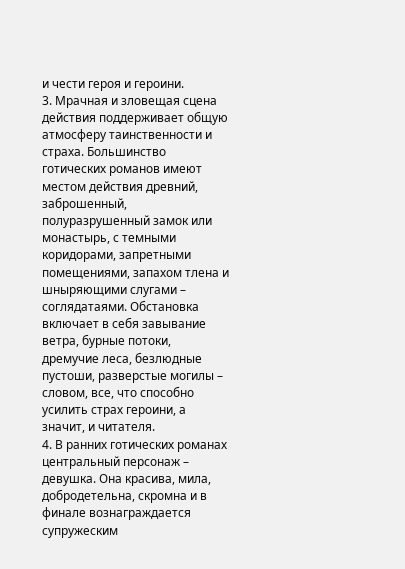и чести героя и героини.
3. Мрачная и зловещая сцена действия поддерживает общую атмосферу таинственности и страха. Большинство готических романов имеют местом действия древний, заброшенный, полуразрушенный замок или монастырь, с темными коридорами, запретными помещениями, запахом тлена и шныряющими слугами – соглядатаями. Обстановка включает в себя завывание ветра, бурные потоки, дремучие леса, безлюдные пустоши, разверстые могилы – словом, все, что способно усилить страх героини, а значит, и читателя.
4. В ранних готических романах центральный персонаж – девушка. Она красива, мила, добродетельна, скромна и в финале вознаграждается супружеским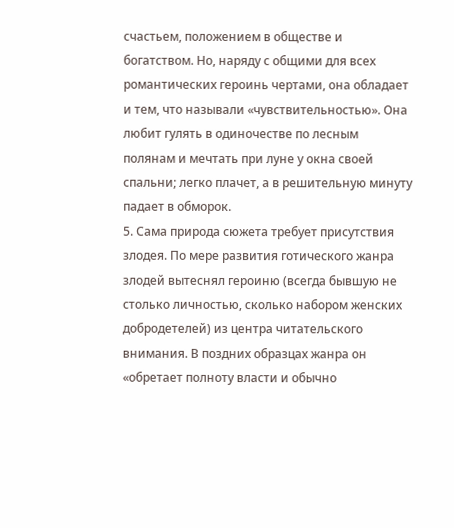счастьем, положением в обществе и богатством. Но, наряду с общими для всех романтических героинь чертами, она обладает и тем, что называли «чувствительностью». Она любит гулять в одиночестве по лесным полянам и мечтать при луне у окна своей спальни; легко плачет, а в решительную минуту падает в обморок.
5. Сама природа сюжета требует присутствия злодея. По мере развития готического жанра злодей вытеснял героиню (всегда бывшую не столько личностью, сколько набором женских добродетелей) из центра читательского внимания. В поздних образцах жанра он «обретает полноту власти и обычно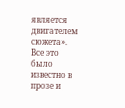является двигателем сюжета».
Все это было известно в прозе и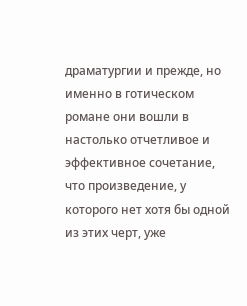драматургии и прежде, но именно в готическом романе они вошли в настолько отчетливое и эффективное сочетание, что произведение, у которого нет хотя бы одной из этих черт, уже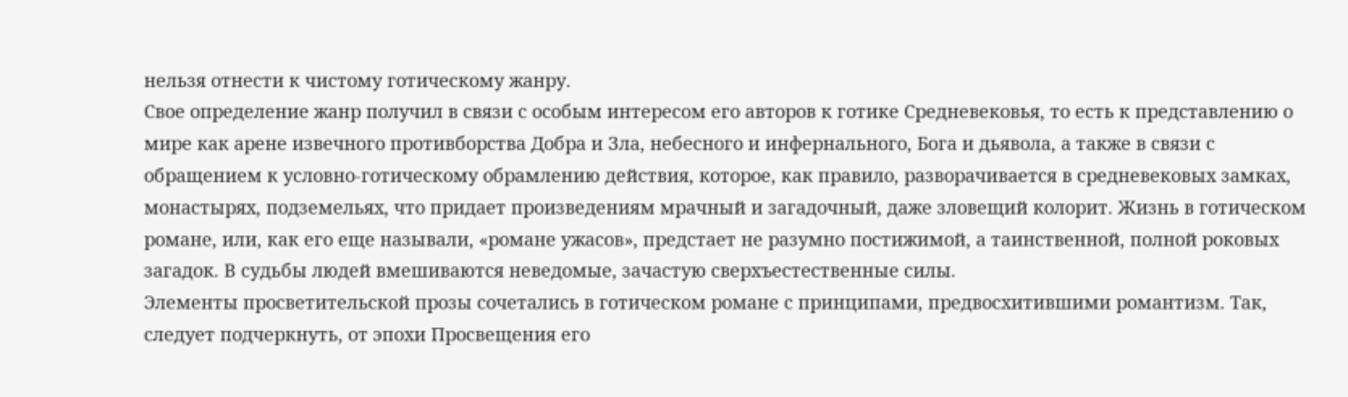нельзя отнести к чистому готическому жанру.
Свое определение жанр получил в связи с особым интересом его авторов к готике Средневековья, то есть к представлению о мире как арене извечного противборства Добра и Зла, небесного и инфернального, Бога и дьявола, а также в связи с обращением к условно-готическому обрамлению действия, которое, как правило, разворачивается в средневековых замках, монастырях, подземельях, что придает произведениям мрачный и загадочный, даже зловещий колорит. Жизнь в готическом романе, или, как его еще называли, «романе ужасов», предстает не разумно постижимой, а таинственной, полной роковых загадок. В судьбы людей вмешиваются неведомые, зачастую сверхъестественные силы.
Элементы просветительской прозы сочетались в готическом романе с принципами, предвосхитившими романтизм. Так, следует подчеркнуть, от эпохи Просвещения его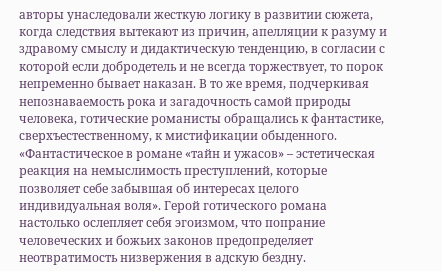авторы унаследовали жесткую логику в развитии сюжета, когда следствия вытекают из причин, апелляции к разуму и здравому смыслу и дидактическую тенденцию, в согласии с которой если добродетель и не всегда торжествует, то порок непременно бывает наказан. В то же время, подчеркивая непознаваемость рока и загадочность самой природы человека, готические романисты обращались к фантастике, сверхъестественному, к мистификации обыденного.
«Фантастическое в романе «тайн и ужасов» – эстетическая реакция на немыслимость преступлений, которые позволяет себе забывшая об интересах целого индивидуальная воля». Герой готического романа настолько ослепляет себя эгоизмом, что попрание человеческих и божьих законов предопределяет неотвратимость низвержения в адскую бездну.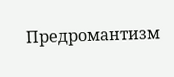Предромантизм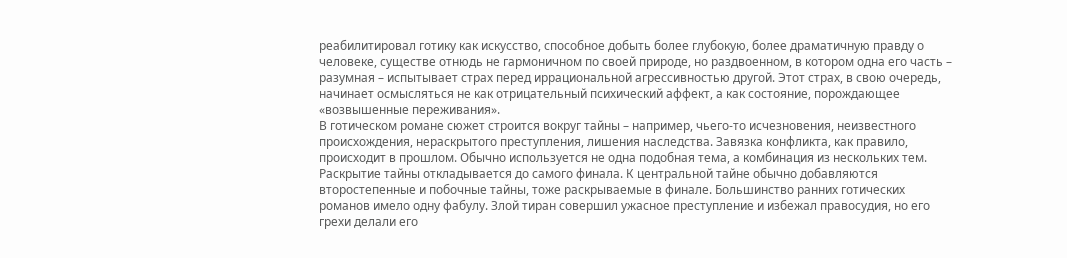реабилитировал готику как искусство, способное добыть более глубокую, более драматичную правду о человеке, существе отнюдь не гармоничном по своей природе, но раздвоенном, в котором одна его часть – разумная – испытывает страх перед иррациональной агрессивностью другой. Этот страх, в свою очередь, начинает осмысляться не как отрицательный психический аффект, а как состояние, порождающее «возвышенные переживания».
В готическом романе сюжет строится вокруг тайны – например, чьего-то исчезновения, неизвестного происхождения, нераскрытого преступления, лишения наследства. Завязка конфликта, как правило, происходит в прошлом. Обычно используется не одна подобная тема, а комбинация из нескольких тем.
Раскрытие тайны откладывается до самого финала. К центральной тайне обычно добавляются второстепенные и побочные тайны, тоже раскрываемые в финале. Большинство ранних готических романов имело одну фабулу. Злой тиран совершил ужасное преступление и избежал правосудия, но его грехи делали его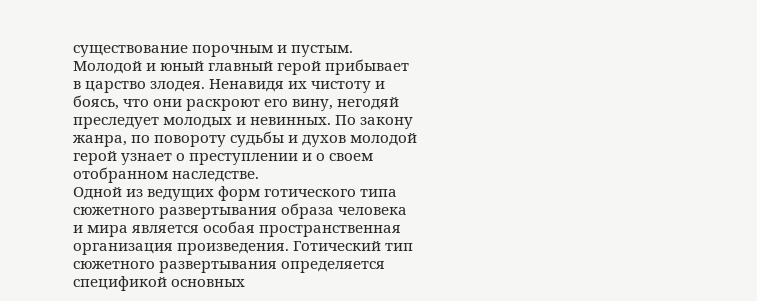существование порочным и пустым. Молодой и юный главный герой прибывает в царство злодея. Ненавидя их чистоту и боясь, что они раскроют его вину, негодяй преследует молодых и невинных. По закону жанра, по повороту судьбы и духов молодой герой узнает о преступлении и о своем отобранном наследстве.
Одной из ведущих форм готического типа сюжетного развертывания образа человека и мира является особая пространственная организация произведения. Готический тип сюжетного развертывания определяется спецификой основных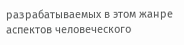разрабатываемых в этом жанре аспектов человеческого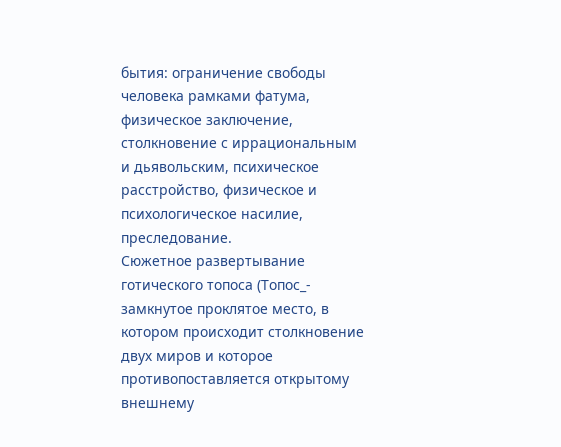бытия: ограничение свободы человека рамками фатума, физическое заключение, столкновение с иррациональным и дьявольским, психическое расстройство, физическое и психологическое насилие, преследование.
Сюжетное развертывание готического топоса (Топос_- замкнутое проклятое место, в котором происходит столкновение двух миров и которое противопоставляется открытому внешнему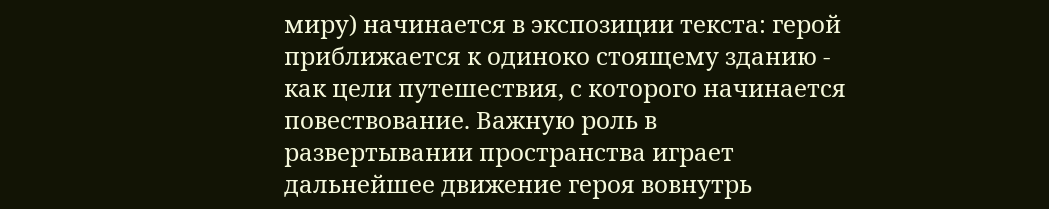миру) начинается в экспозиции текста: герой приближается к одиноко стоящему зданию - как цели путешествия, с которого начинается повествование. Важную роль в развертывании пространства играет дальнейшее движение героя вовнутрь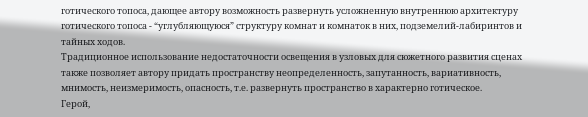готического топоса, дающее автору возможность развернуть усложненную внутреннюю архитектуру готического топоса - “углубляющуюся” структуру комнат и комнаток в них, подземелий-лабиринтов и тайных ходов.
Традиционное использование недостаточности освещения в узловых для сюжетного развития сценах также позволяет автору придать пространству неопределенность, запутанность, вариативность, мнимость, неизмеримость, опасность, т.е. развернуть пространство в характерно готическое.
Герой,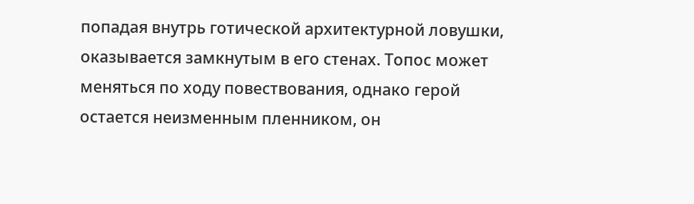попадая внутрь готической архитектурной ловушки, оказывается замкнутым в его стенах. Топос может меняться по ходу повествования, однако герой остается неизменным пленником, он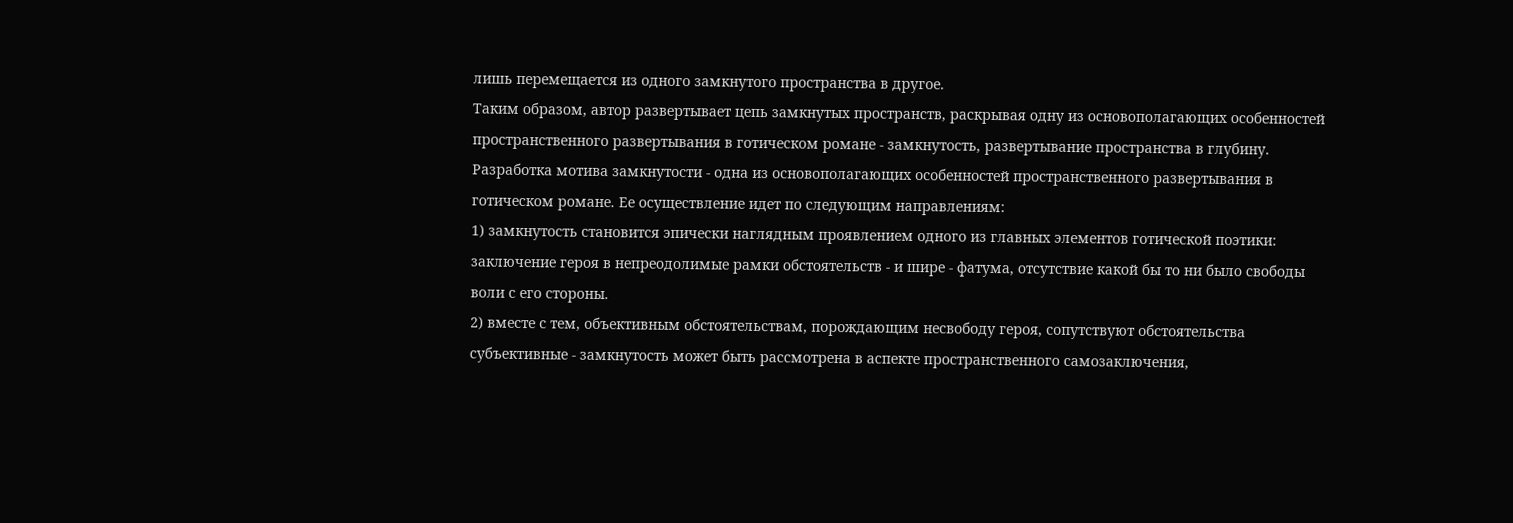лишь перемещается из одного замкнутого пространства в другое.
Таким образом, автор развертывает цепь замкнутых пространств, раскрывая одну из основополагающих особенностей пространственного развертывания в готическом романе - замкнутость, развертывание пространства в глубину.
Разработка мотива замкнутости - одна из основополагающих особенностей пространственного развертывания в готическом романе. Ее осуществление идет по следующим направлениям:
1) замкнутость становится эпически наглядным проявлением одного из главных элементов готической поэтики: заключение героя в непреодолимые рамки обстоятельств - и шире - фатума, отсутствие какой бы то ни было свободы воли с его стороны.
2) вместе с тем, объективным обстоятельствам, порождающим несвободу героя, сопутствуют обстоятельства субъективные - замкнутость может быть рассмотрена в аспекте пространственного самозаключения,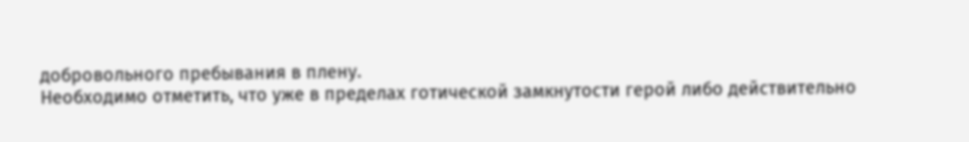добровольного пребывания в плену.
Необходимо отметить, что уже в пределах готической замкнутости герой либо действительно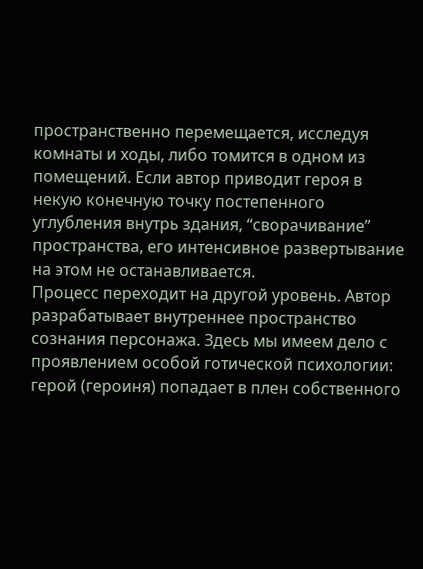пространственно перемещается, исследуя комнаты и ходы, либо томится в одном из помещений. Если автор приводит героя в некую конечную точку постепенного углубления внутрь здания, “сворачивание” пространства, его интенсивное развертывание на этом не останавливается.
Процесс переходит на другой уровень. Автор разрабатывает внутреннее пространство сознания персонажа. Здесь мы имеем дело с проявлением особой готической психологии: герой (героиня) попадает в плен собственного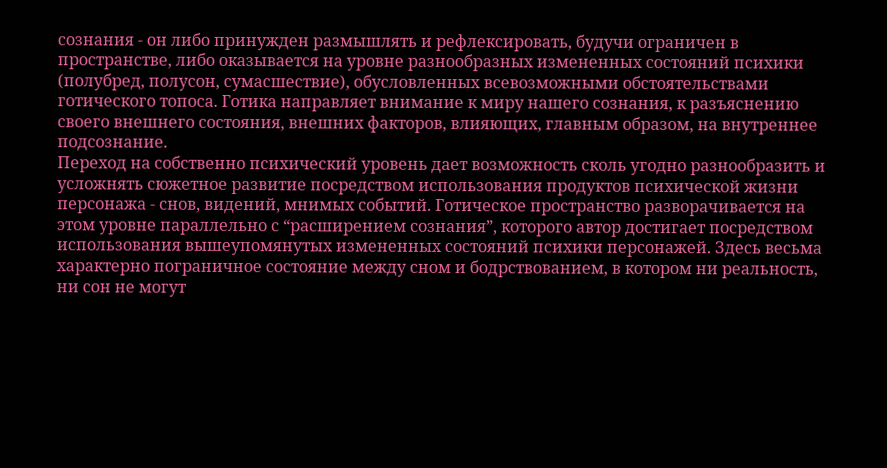сознания - он либо принужден размышлять и рефлексировать, будучи ограничен в пространстве, либо оказывается на уровне разнообразных измененных состояний психики (полубред, полусон, сумасшествие), обусловленных всевозможными обстоятельствами готического топоса. Готика направляет внимание к миру нашего сознания, к разъяснению своего внешнего состояния, внешних факторов, влияющих, главным образом, на внутреннее подсознание.
Переход на собственно психический уровень дает возможность сколь угодно разнообразить и усложнять сюжетное развитие посредством использования продуктов психической жизни персонажа - снов, видений, мнимых событий. Готическое пространство разворачивается на этом уровне параллельно с “расширением сознания”, которого автор достигает посредством использования вышеупомянутых измененных состояний психики персонажей. Здесь весьма характерно пограничное состояние между сном и бодрствованием, в котором ни реальность, ни сон не могут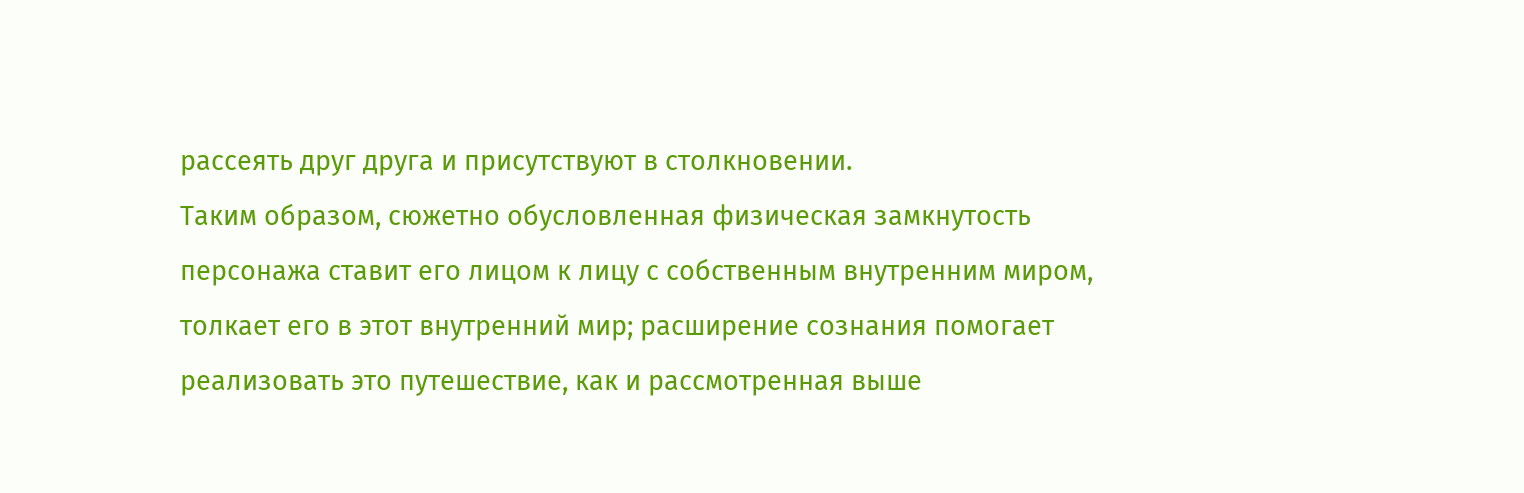рассеять друг друга и присутствуют в столкновении.
Таким образом, сюжетно обусловленная физическая замкнутость персонажа ставит его лицом к лицу с собственным внутренним миром, толкает его в этот внутренний мир; расширение сознания помогает реализовать это путешествие, как и рассмотренная выше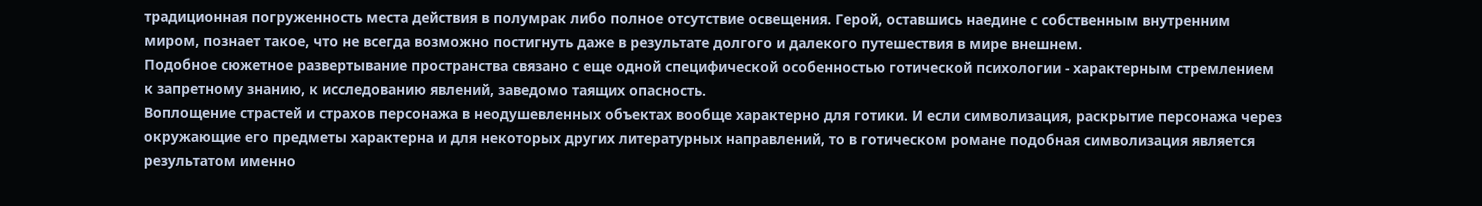традиционная погруженность места действия в полумрак либо полное отсутствие освещения. Герой, оставшись наедине с собственным внутренним миром, познает такое, что не всегда возможно постигнуть даже в результате долгого и далекого путешествия в мире внешнем.
Подобное сюжетное развертывание пространства связано с еще одной специфической особенностью готической психологии - характерным стремлением к запретному знанию, к исследованию явлений, заведомо таящих опасность.
Воплощение страстей и страхов персонажа в неодушевленных объектах вообще характерно для готики. И если символизация, раскрытие персонажа через окружающие его предметы характерна и для некоторых других литературных направлений, то в готическом романе подобная символизация является результатом именно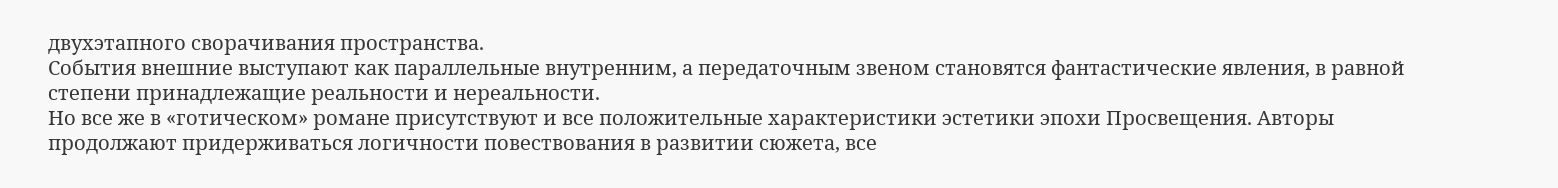двухэтапного сворачивания пространства.
События внешние выступают как параллельные внутренним, а передаточным звеном становятся фантастические явления, в равной степени принадлежащие реальности и нереальности.
Но все же в «готическом» романе присутствуют и все положительные характеристики эстетики эпохи Просвещения. Авторы продолжают придерживаться логичности повествования в развитии сюжета, все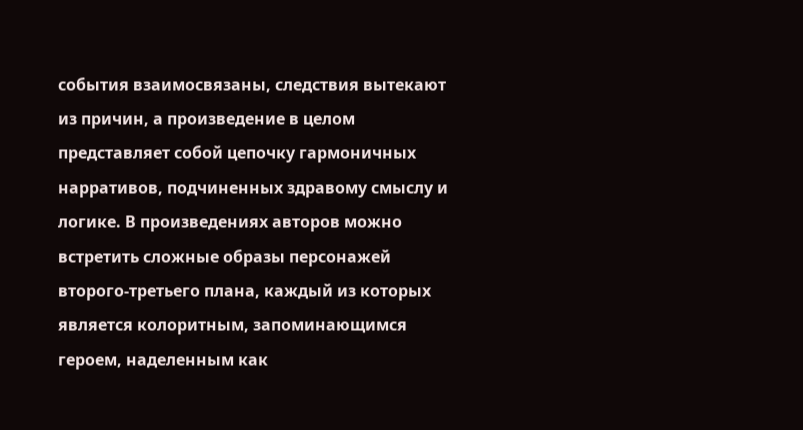события взаимосвязаны, следствия вытекают из причин, а произведение в целом представляет собой цепочку гармоничных нарративов, подчиненных здравому смыслу и логике. В произведениях авторов можно встретить сложные образы персонажей второго-третьего плана, каждый из которых является колоритным, запоминающимся героем, наделенным как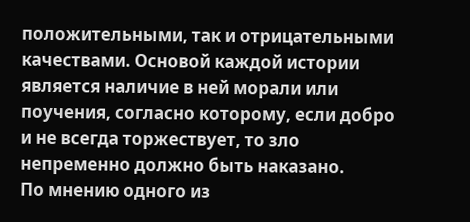положительными, так и отрицательными качествами. Основой каждой истории является наличие в ней морали или поучения, согласно которому, если добро и не всегда торжествует, то зло непременно должно быть наказано.
По мнению одного из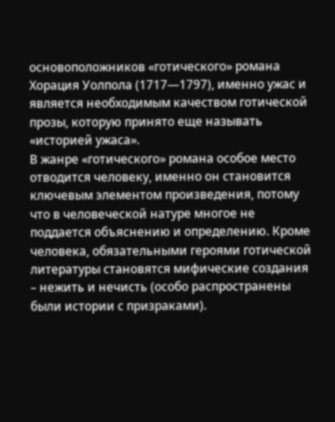основоположников «готического» романа Хорация Уолпола (1717—1797), именно ужас и является необходимым качеством готической прозы, которую принято еще называть «историей ужаса».
В жанре «готического» романа особое место отводится человеку, именно он становится ключевым элементом произведения, потому что в человеческой натуре многое не поддается объяснению и определению. Кроме человека, обязательными героями готической литературы становятся мифические создания – нежить и нечисть (особо распространены были истории с призраками).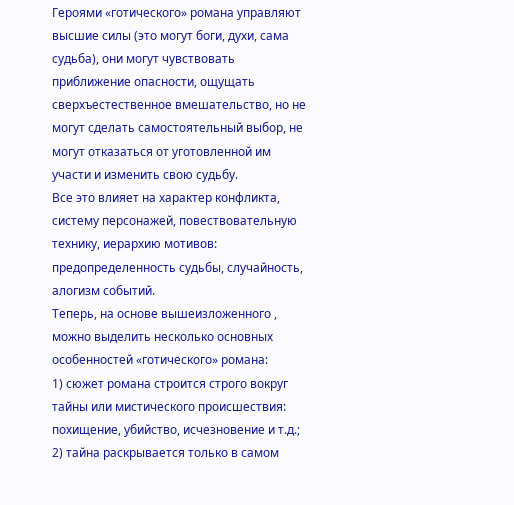Героями «готического» романа управляют высшие силы (это могут боги, духи, сама судьба), они могут чувствовать приближение опасности, ощущать сверхъестественное вмешательство, но не могут сделать самостоятельный выбор, не могут отказаться от уготовленной им участи и изменить свою судьбу.
Все это влияет на характер конфликта, систему персонажей, повествовательную технику, иерархию мотивов: предопределенность судьбы, случайность, алогизм событий.
Теперь, на основе вышеизложенного , можно выделить несколько основных особенностей «готического» романа:
1) сюжет романа строится строго вокруг тайны или мистического происшествия: похищение, убийство, исчезновение и т.д.;
2) тайна раскрывается только в самом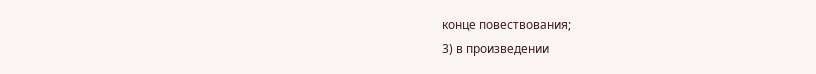конце повествования;
3) в произведении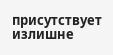присутствует излишне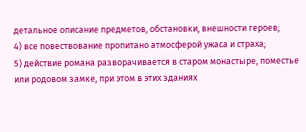детальное описание предметов, обстановки, внешности героев;
4) все повествование пропитано атмосферой ужаса и страха;
5) действие романа разворачивается в старом монастыре, поместье или родовом замке, при этом в этих зданиях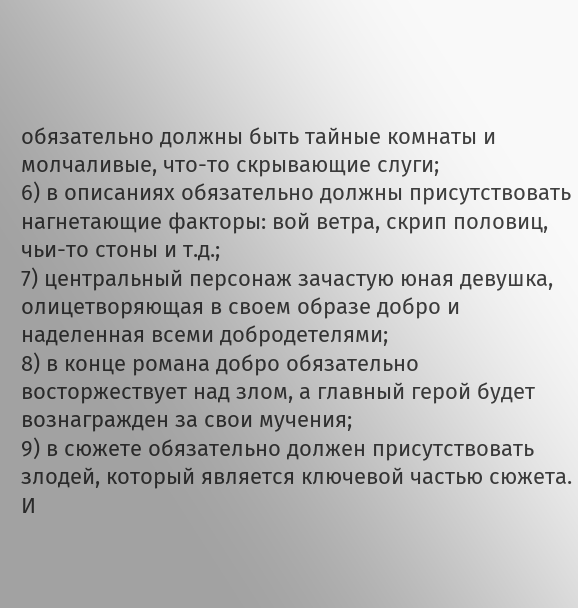обязательно должны быть тайные комнаты и молчаливые, что-то скрывающие слуги;
6) в описаниях обязательно должны присутствовать нагнетающие факторы: вой ветра, скрип половиц, чьи-то стоны и т.д.;
7) центральный персонаж зачастую юная девушка, олицетворяющая в своем образе добро и наделенная всеми добродетелями;
8) в конце романа добро обязательно восторжествует над злом, а главный герой будет вознагражден за свои мучения;
9) в сюжете обязательно должен присутствовать злодей, который является ключевой частью сюжета.
И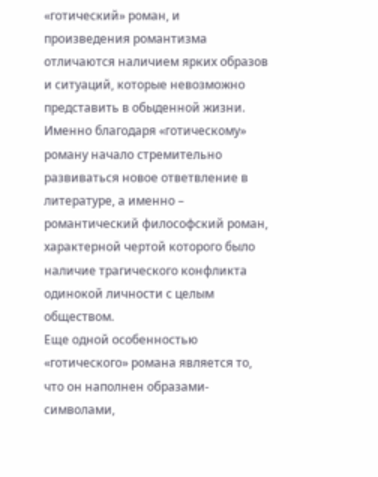«готический» роман, и произведения романтизма отличаются наличием ярких образов и ситуаций, которые невозможно представить в обыденной жизни. Именно благодаря «готическому» роману начало стремительно развиваться новое ответвление в литературе, а именно – романтический философский роман, характерной чертой которого было наличие трагического конфликта одинокой личности с целым обществом.
Еще одной особенностью «готического» романа является то, что он наполнен образами-символами,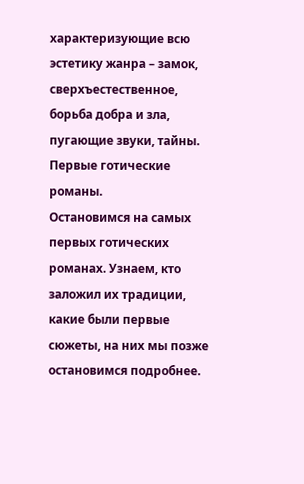характеризующие всю эстетику жанра – замок, сверхъестественное, борьба добра и зла, пугающие звуки, тайны.
Первые готические романы.
Остановимся на самых первых готических романах. Узнаем, кто заложил их традиции, какие были первые сюжеты, на них мы позже остановимся подробнее.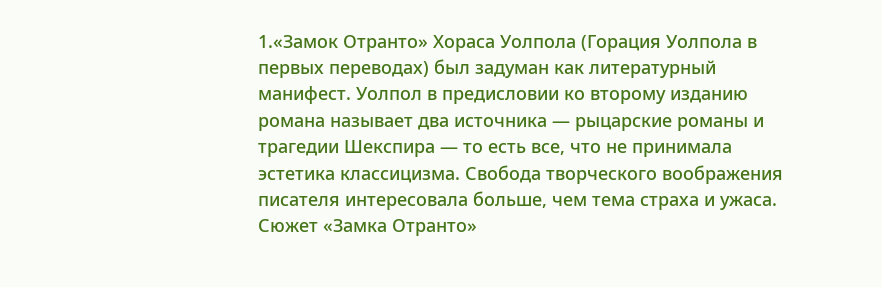1.«Замок Отранто» Хораса Уолпола (Горация Уолпола в первых переводах) был задуман как литературный манифест. Уолпол в предисловии ко второму изданию романа называет два источника — рыцарские романы и трагедии Шекспира — то есть все, что не принимала эстетика классицизма. Свобода творческого воображения писателя интересовала больше, чем тема страха и ужаса.
Сюжет «Замка Отранто»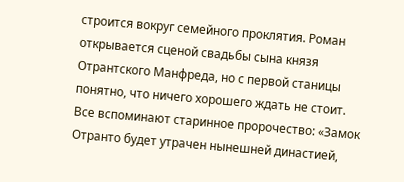строится вокруг семейного проклятия. Роман открывается сценой свадьбы сына князя Отрантского Манфреда, но с первой станицы понятно, что ничего хорошего ждать не стоит. Все вспоминают старинное пророчество: «Замок Отранто будет утрачен нынешней династией,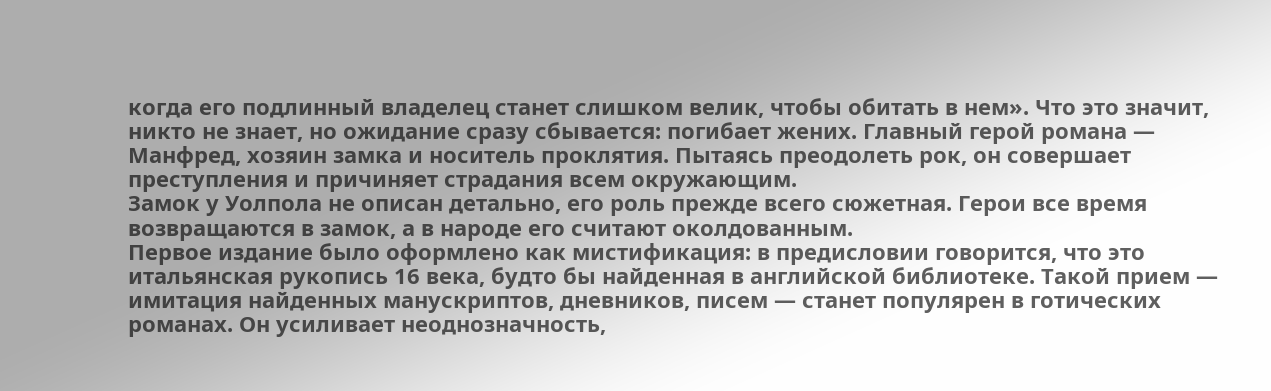когда его подлинный владелец станет слишком велик, чтобы обитать в нем». Что это значит, никто не знает, но ожидание сразу сбывается: погибает жених. Главный герой романа — Манфред, хозяин замка и носитель проклятия. Пытаясь преодолеть рок, он совершает преступления и причиняет страдания всем окружающим.
Замок у Уолпола не описан детально, его роль прежде всего сюжетная. Герои все время возвращаются в замок, а в народе его считают околдованным.
Первое издание было оформлено как мистификация: в предисловии говорится, что это итальянская рукопись 16 века, будто бы найденная в английской библиотеке. Такой прием — имитация найденных манускриптов, дневников, писем — станет популярен в готических романах. Он усиливает неоднозначность,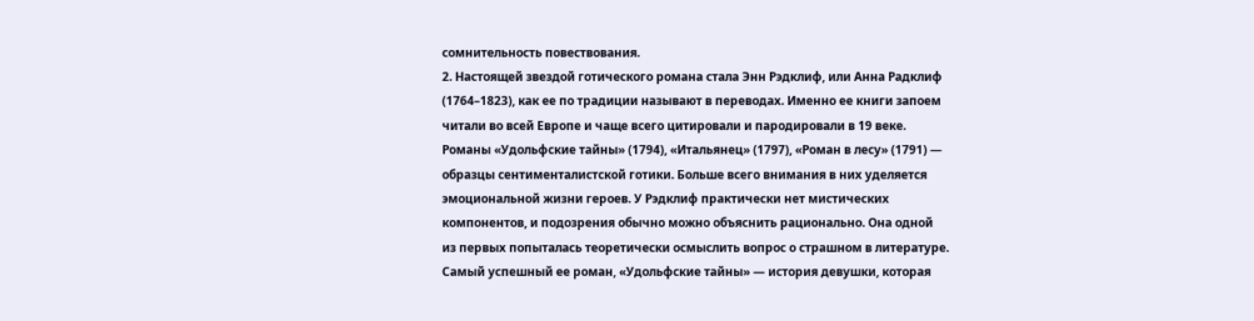сомнительность повествования.
2. Настоящей звездой готического романа стала Энн Рэдклиф, или Анна Радклиф (1764–1823), как ее по традиции называют в переводах. Именно ее книги запоем читали во всей Европе и чаще всего цитировали и пародировали в 19 веке. Романы «Удольфские тайны» (1794), «Итальянец» (1797), «Роман в лесу» (1791) — образцы сентименталистской готики. Больше всего внимания в них уделяется эмоциональной жизни героев. У Рэдклиф практически нет мистических компонентов, и подозрения обычно можно объяснить рационально. Она одной из первых попыталась теоретически осмыслить вопрос о страшном в литературе.
Самый успешный ее роман, «Удольфские тайны» — история девушки, которая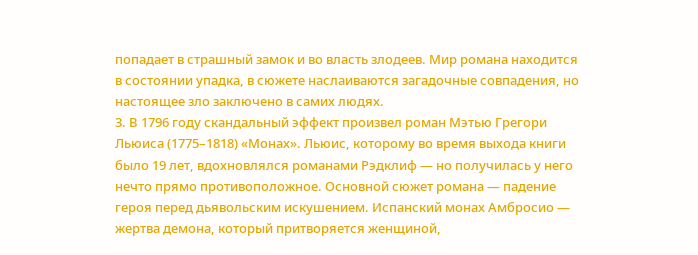попадает в страшный замок и во власть злодеев. Мир романа находится в состоянии упадка, в сюжете наслаиваются загадочные совпадения, но настоящее зло заключено в самих людях.
3. В 1796 году скандальный эффект произвел роман Мэтью Грегори Льюиса (1775–1818) «Монах». Льюис, которому во время выхода книги было 19 лет, вдохновлялся романами Рэдклиф — но получилась у него нечто прямо противоположное. Основной сюжет романа — падение героя перед дьявольским искушением. Испанский монах Амбросио — жертва демона, который притворяется женщиной,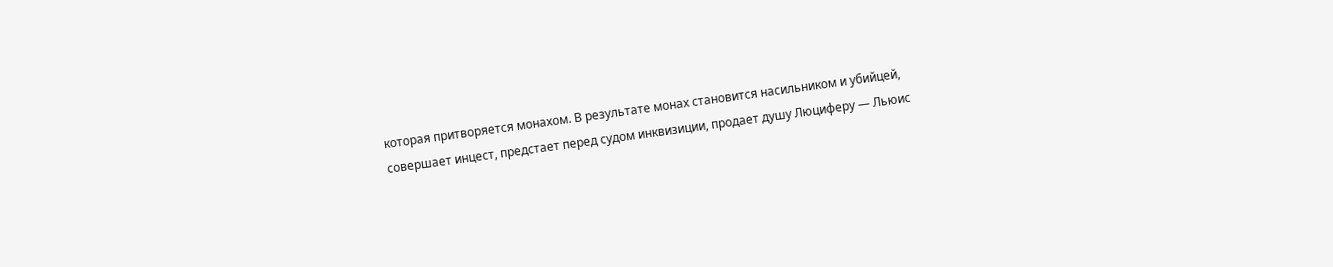которая притворяется монахом. В результате монах становится насильником и убийцей, совершает инцест, предстает перед судом инквизиции, продает душу Люциферу — Льюис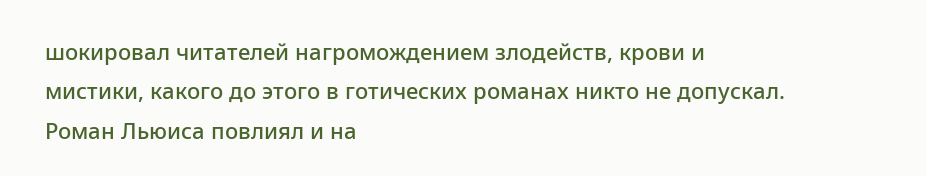шокировал читателей нагромождением злодейств, крови и мистики, какого до этого в готических романах никто не допускал. Роман Льюиса повлиял и на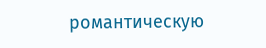романтическую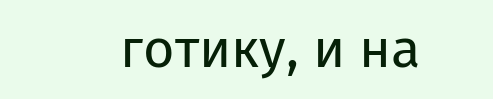готику, и на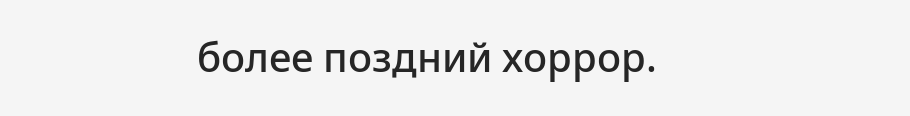более поздний хоррор.